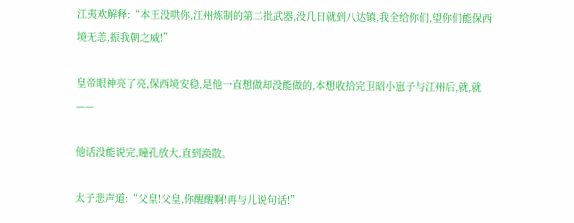江夷欢解释:“本王没哄你,江州炼制的第二批武器,没几日就到八达镇,我全给你们,望你们能保西境无恙,振我朝之威!”

皇帝眼神亮了亮,保西境安稳,是他一直想做却没能做的,本想收拾完卫昭小崽子与江州后,就,就——

他话没能说完,瞳孔放大,直到涣散。

太子悲声道:“父皇!父皇,你醒醒啊!再与儿说句话!”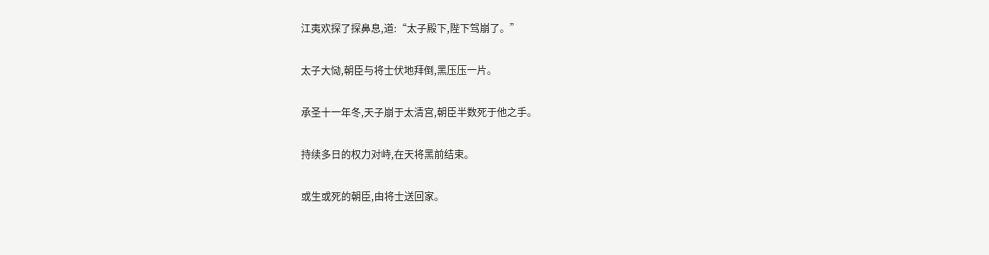江夷欢探了探鼻息,道:“太子殿下,陛下驾崩了。”

太子大恸,朝臣与将士伏地拜倒,黑压压一片。

承圣十一年冬,天子崩于太清宫,朝臣半数死于他之手。

持续多日的权力对峙,在天将黑前结束。

或生或死的朝臣,由将士送回家。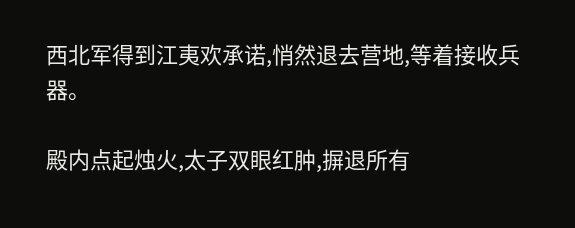西北军得到江夷欢承诺,悄然退去营地,等着接收兵器。

殿内点起烛火,太子双眼红肿,摒退所有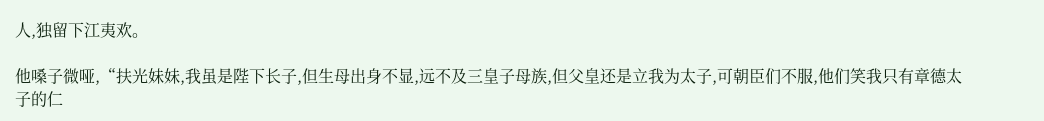人,独留下江夷欢。

他嗓子微哑,“扶光妹妹,我虽是陛下长子,但生母出身不显,远不及三皇子母族,但父皇还是立我为太子,可朝臣们不服,他们笑我只有章德太子的仁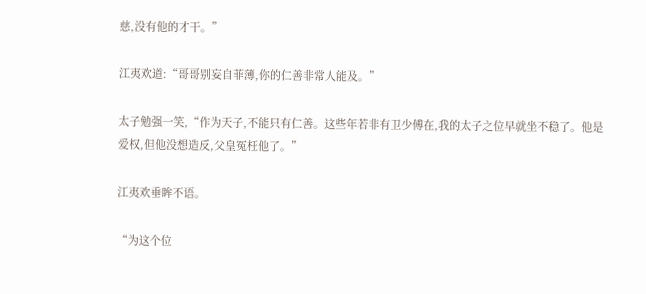慈,没有他的才干。”

江夷欢道:“哥哥别妄自菲薄,你的仁善非常人能及。”

太子勉强一笑,“作为天子,不能只有仁善。这些年若非有卫少傅在,我的太子之位早就坐不稳了。他是爱权,但他没想造反,父皇冤枉他了。”

江夷欢垂眸不语。

“为这个位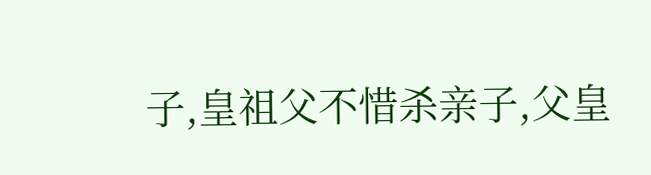子,皇祖父不惜杀亲子,父皇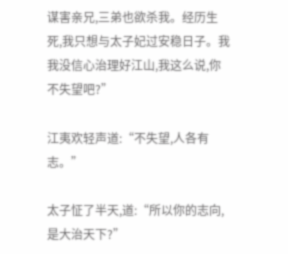谋害亲兄,三弟也欲杀我。经历生死,我只想与太子妃过安稳日子。我我没信心治理好江山,我这么说,你不失望吧?”

江夷欢轻声道:“不失望,人各有志。”

太子怔了半天,道:“所以你的志向,是大治天下?”